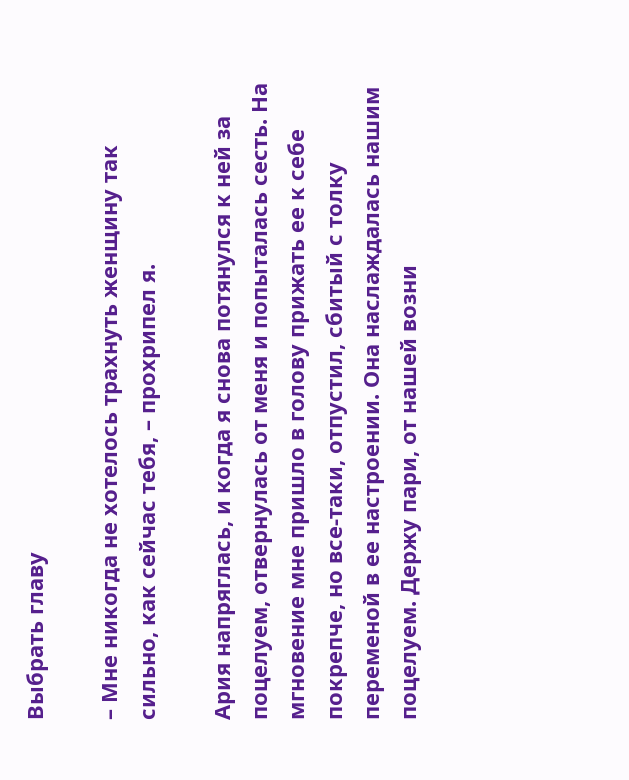Выбрать главу

– Мне никогда не хотелось трахнуть женщину так сильно, как сейчас тебя, – прохрипел я.

Ария напряглась, и когда я снова потянулся к ней за поцелуем, отвернулась от меня и попыталась сесть. На мгновение мне пришло в голову прижать ее к себе покрепче, но все-таки, отпустил, сбитый с толку переменой в ее настроении. Она наслаждалась нашим поцелуем. Держу пари, от нашей возни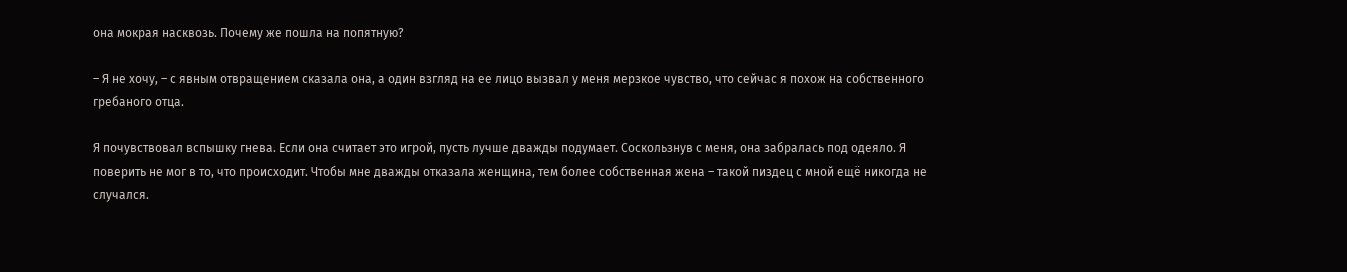она мокрая насквозь. Почему же пошла на попятную?

– Я не хочу, – с явным отвращением сказала она, а один взгляд на ее лицо вызвал у меня мерзкое чувство, что сейчас я похож на собственного гребаного отца.

Я почувствовал вспышку гнева. Если она считает это игрой, пусть лучше дважды подумает. Соскользнув с меня, она забралась под одеяло. Я поверить не мог в то, что происходит. Чтобы мне дважды отказала женщина, тем более собственная жена – такой пиздец с мной ещё никогда не случался.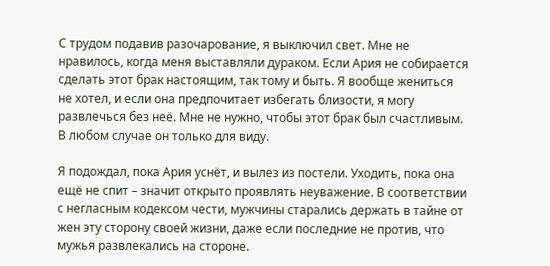С трудом подавив разочарование, я выключил свет. Мне не нравилось, когда меня выставляли дураком. Если Ария не собирается сделать этот брак настоящим, так тому и быть. Я вообще жениться не хотел, и если она предпочитает избегать близости, я могу развлечься без неё. Мне не нужно, чтобы этот брак был счастливым. В любом случае он только для виду.

Я подождал, пока Ария уснёт, и вылез из постели. Уходить, пока она ещё не спит – значит открыто проявлять неуважение. В соответствии с негласным кодексом чести, мужчины старались держать в тайне от жен эту сторону своей жизни, даже если последние не против, что мужья развлекались на стороне.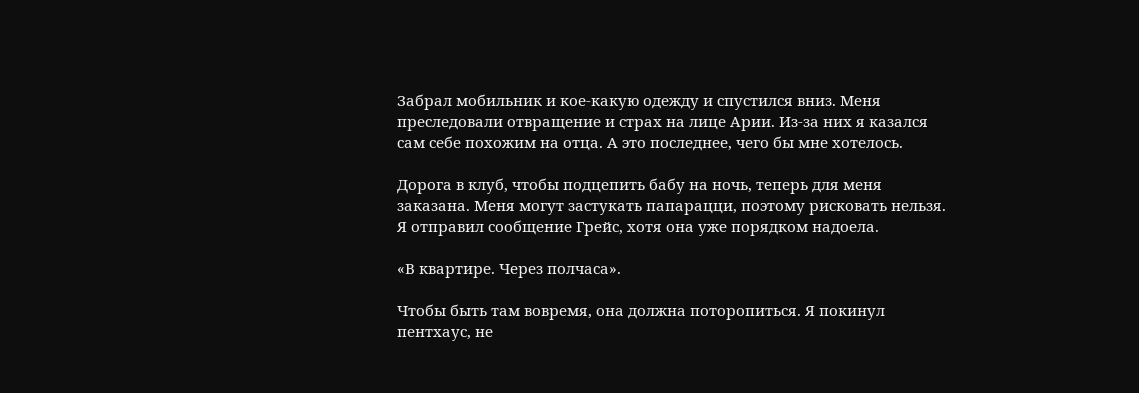Забрал мобильник и кое-какую одежду и спустился вниз. Меня преследовали отвращение и страх на лице Арии. Из-за них я казался сам себе похожим на отца. А это последнее, чего бы мне хотелось.

Дорога в клуб, чтобы подцепить бабу на ночь, теперь для меня заказана. Меня могут застукать папарацци, поэтому рисковать нельзя. Я отправил сообщение Грейс, хотя она уже порядком надоела.

«В квартире. Через полчаса».

Чтобы быть там вовремя, она должна поторопиться. Я покинул пентхаус, не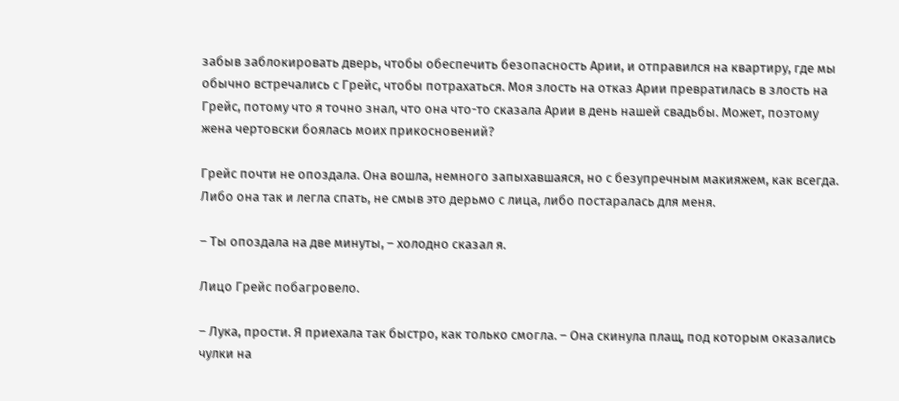забыв заблокировать дверь, чтобы обеспечить безопасность Арии, и отправился на квартиру, где мы обычно встречались с Грейс, чтобы потрахаться. Моя злость на отказ Арии превратилась в злость на Грейс, потому что я точно знал, что она что-то сказала Арии в день нашей свадьбы. Может, поэтому жена чертовски боялась моих прикосновений?

Грейс почти не опоздала. Она вошла, немного запыхавшаяся, но с безупречным макияжем, как всегда. Либо она так и легла спать, не смыв это дерьмо с лица, либо постаралась для меня.

– Ты опоздала на две минуты, – холодно сказал я.

Лицо Грейс побагровело.

– Лука, прости. Я приехала так быстро, как только смогла. – Она скинула плащ, под которым оказались чулки на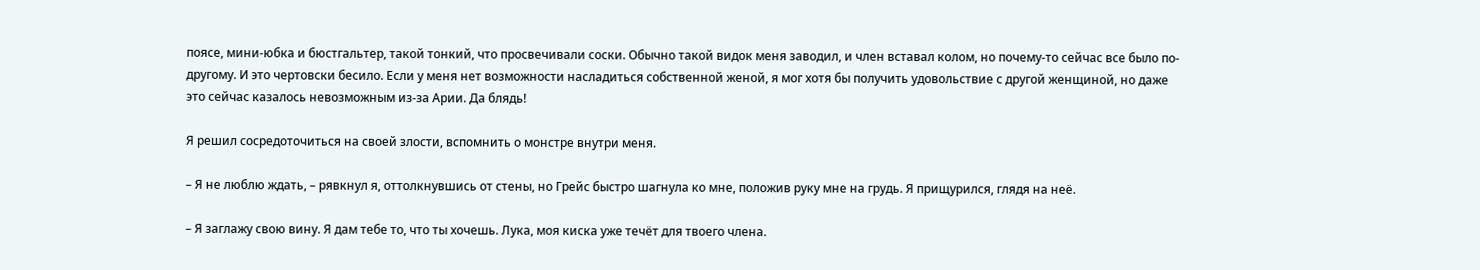поясе, мини-юбка и бюстгальтер, такой тонкий, что просвечивали соски. Обычно такой видок меня заводил, и член вставал колом, но почему-то сейчас все было по-другому. И это чертовски бесило. Если у меня нет возможности насладиться собственной женой, я мог хотя бы получить удовольствие с другой женщиной, но даже это сейчас казалось невозможным из-за Арии. Да блядь!

Я решил сосредоточиться на своей злости, вспомнить о монстре внутри меня.

– Я не люблю ждать, – рявкнул я, оттолкнувшись от стены, но Грейс быстро шагнула ко мне, положив руку мне на грудь. Я прищурился, глядя на неё.

– Я заглажу свою вину. Я дам тебе то, что ты хочешь. Лука, моя киска уже течёт для твоего члена.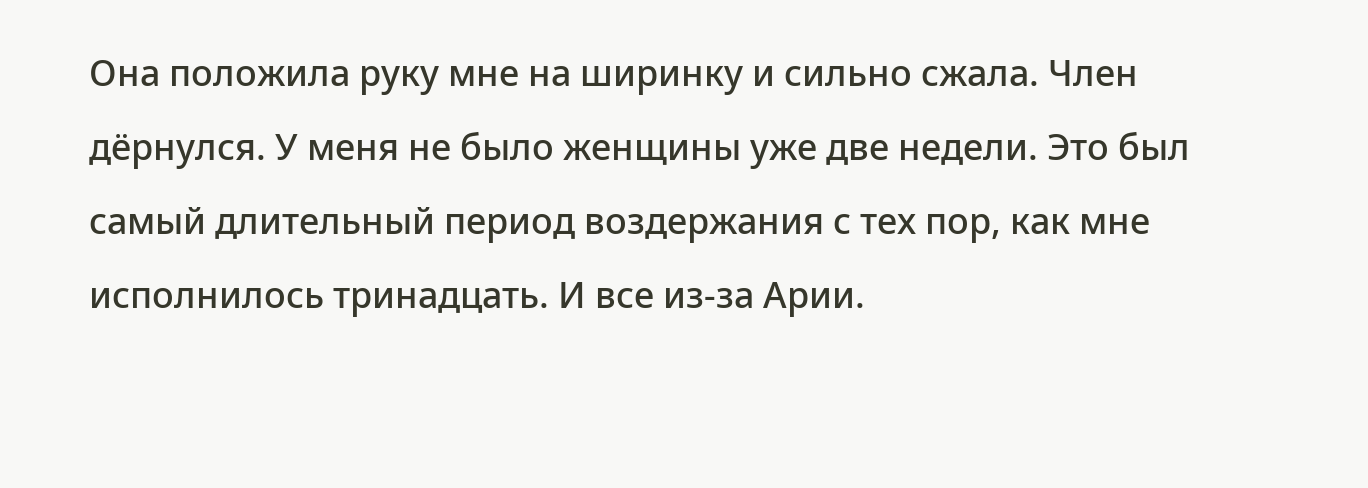Она положила руку мне на ширинку и сильно сжала. Член дёрнулся. У меня не было женщины уже две недели. Это был самый длительный период воздержания с тех пор, как мне исполнилось тринадцать. И все из-за Арии.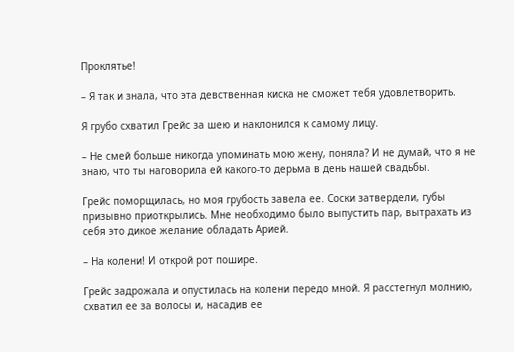Проклятье!

– Я так и знала, что эта девственная киска не сможет тебя удовлетворить.

Я грубо схватил Грейс за шею и наклонился к самому лицу.

– Не смей больше никогда упоминать мою жену, поняла? И не думай, что я не знаю, что ты наговорила ей какого-то дерьма в день нашей свадьбы.

Грейс поморщилась, но моя грубость завела ее. Соски затвердели, губы призывно приоткрылись. Мне необходимо было выпустить пар, вытрахать из себя это дикое желание обладать Арией.

– На колени! И открой рот пошире.

Грейс задрожала и опустилась на колени передо мной. Я расстегнул молнию, схватил ее за волосы и, насадив ее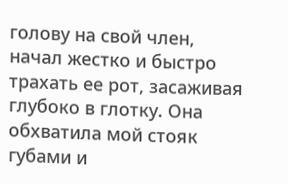голову на свой член, начал жестко и быстро трахать ее рот, засаживая глубоко в глотку. Она обхватила мой стояк губами и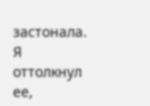застонала. Я оттолкнул ее,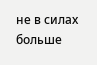не в силах больше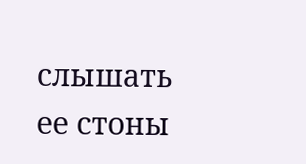слышать ее стоны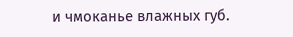и чмоканье влажных губ.